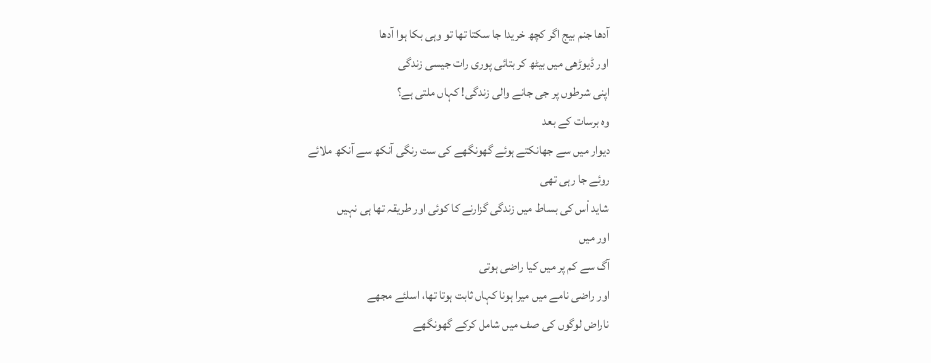آدھا جنم بیج اگر کچھ خریدا جا سکتا تھا تو وہی بکا ہوا آدھا
اور ڈیوڑھی میں بیٹھ کر بتائی پوری رات جیسی زندگی
اپنی شرطوں پر جی جانے والی زندگی! کہاں ملتی ہے؟
وہ برسات کے بعد
دیوار میں سے جھانکتے ہوئے گھونگھے کی ست رنگی آنکھ سے آنکھ ملائے
روئے جا رہی تھی
شاید اْس کی بساط میں زندگی گزارنے کا کوئی اور طریقہ تھا ہی نہیں
اور میں
آگ سے کم پر میں کیا راضی ہوتی
اور راضی نامے میں میرا ہونا کہاں ثابت ہوتا تھا، اسلئے مجھے
ناراض لوگوں کی صف میں شامل کرکے گھونگھے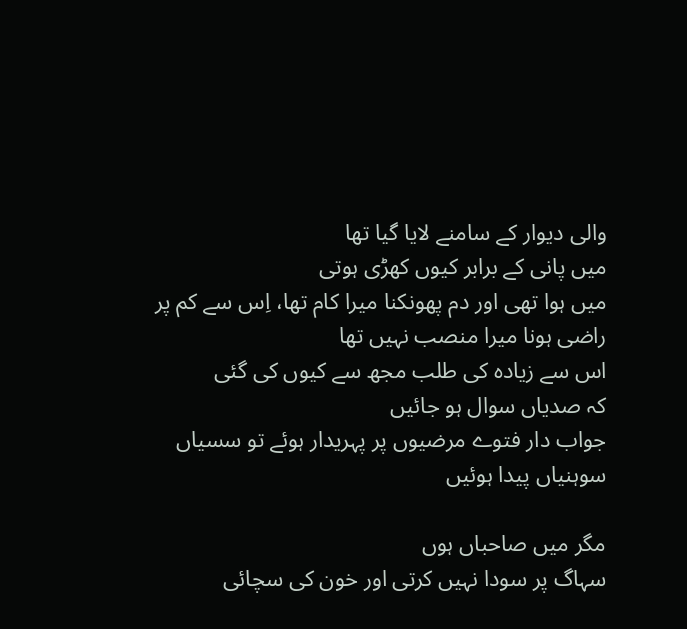والی دیوار کے سامنے لایا گیا تھا
میں پانی کے برابر کیوں کھڑی ہوتی
میں ہوا تھی اور دم پھونکنا میرا کام تھا، اِس سے کم پر راضی ہونا میرا منصب نہیں تھا
اس سے زیادہ کی طلب مجھ سے کیوں کی گئی
کہ صدیاں سوال ہو جائیں
جواب دار فتوے مرضیوں پر پہریدار ہوئے تو سسیاں سوہنیاں پیدا ہوئیں

مگر میں صاحباں ہوں
سہاگ پر سودا نہیں کرتی اور خون کی سچائی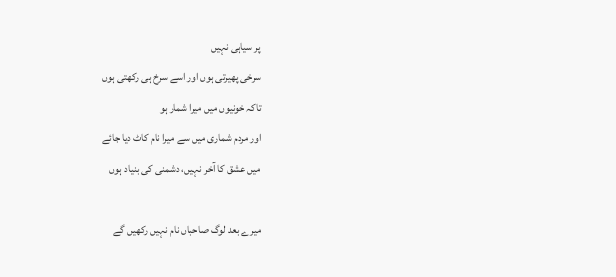پر سیاہی نہیں
سرخی پھیرتی ہوں اور اسے سرخ ہی رکھتی ہوں
تاکہ خونیوں میں میرا شمار ہو
اور مردم شماری میں سے میرا نام کاٹ دیا جائے
میں عشق کا آخر نہیں، دشمنی کی بنیاد ہوں

میرے بعد لوگ صاحباں نام نہیں رکھیں گے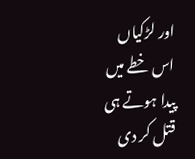اور لڑکیاں اس خطے میں پیدا ہوتے ہی قتل کر دی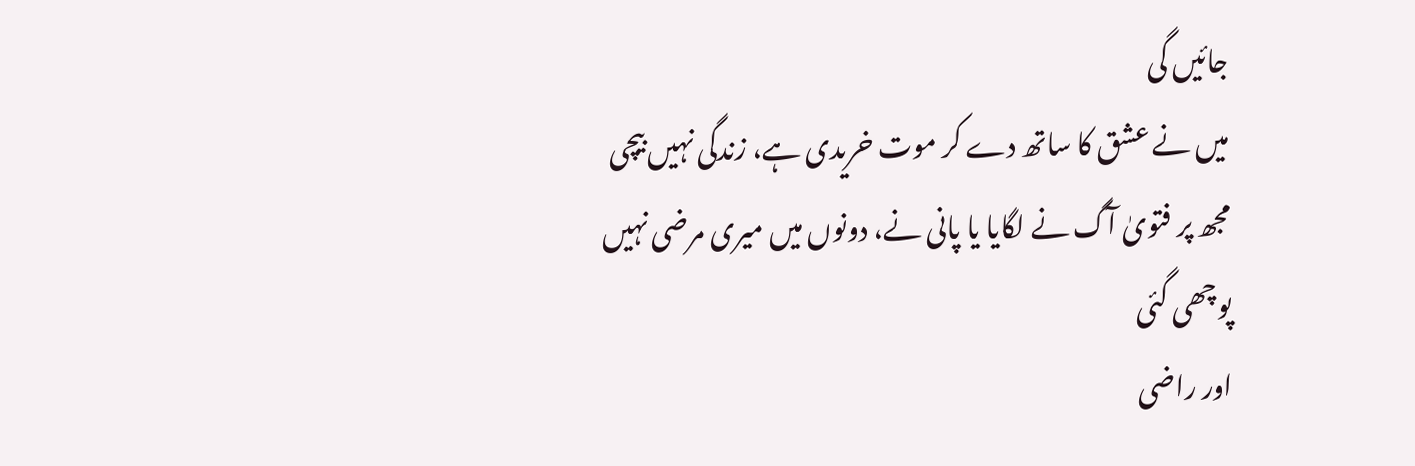جائیں گی
میں نے عشق کا ساتھ دے کر موت خریدی ہے، زندگی نہیں بیچی
مجھ پر فتویٰ آگ نے لگایا یا پانی نے، دونوں میں میری مرضی نہیں پوچھی گئی
اور راضی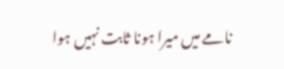نامے میں میرا ہونا ثابت نہیں ہوا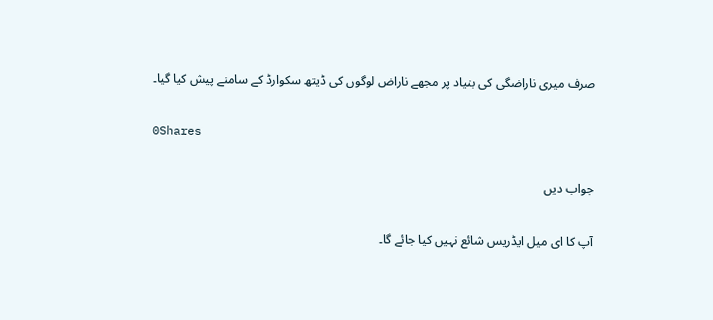صرف میری ناراضگی کی بنیاد پر مجھے ناراض لوگوں کی ڈیتھ سکوارڈ کے سامنے پیش کیا گیا۔

0Shares

جواب دیں

آپ کا ای میل ایڈریس شائع نہیں کیا جائے گا۔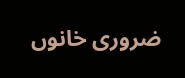ضروری خانوں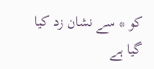کو * سے نشان زد کیا گیا ہے